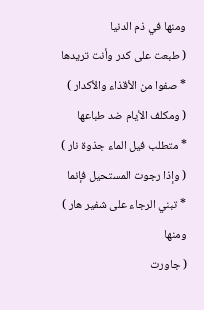ومنها في ذم الدنيا
( طبعت على كدر وأنت تريدها
* صفوا من الأقذاء والأكدار )
( ومكلف الأيام ضد طباعها
* متطلب فيل الماء جذوة نار )
( وإذا رجوت المستحيل فإنما
* تبني الرجاء على شفير هار )
ومنها
( جاورت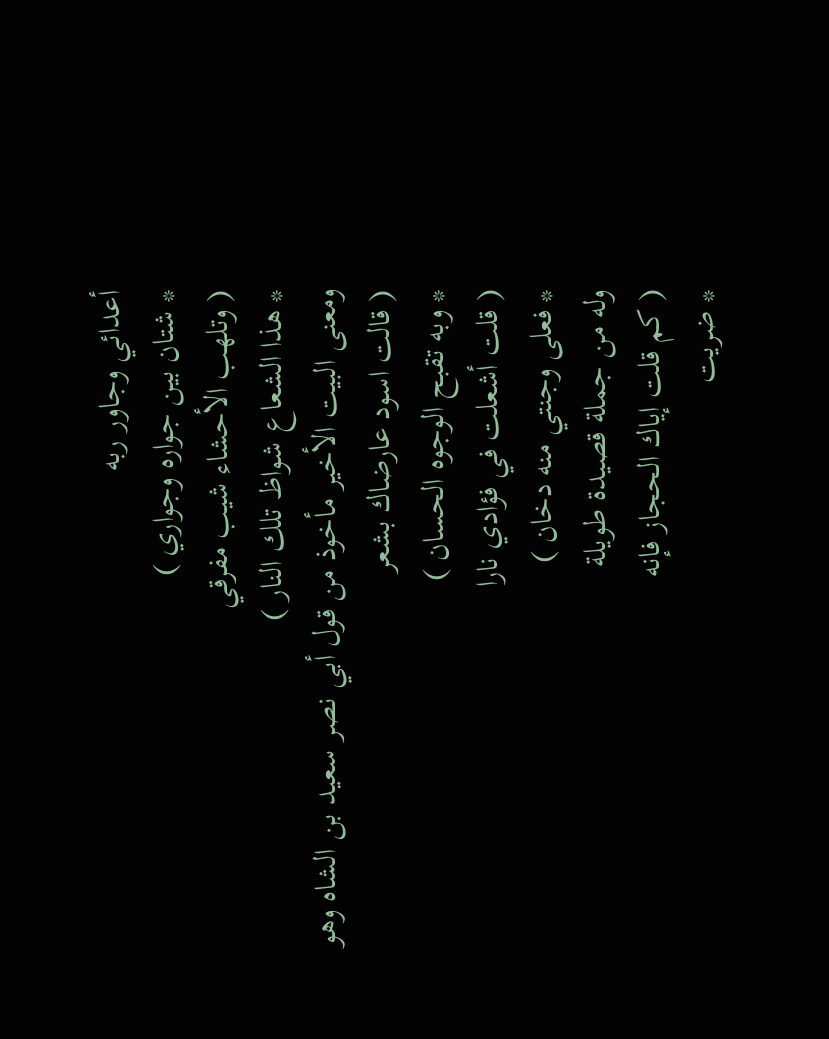أعدائي وجاور ربه
* شتان بين جواره وجواري )
( وتلهب الأحشاء شيب مفرقي
* هذا الشعاع شواظ تلك النار )
ومعنى البيت الأخير مأخوذ من قول أبي نصر سعيد بن الشاه وهو
( قالت اسود عارضاك بشعر
* وبه تقبح الوجوه الحسان )
( قلت أشعلت في فؤادي نارا
* فعلى وجنتي منه دخان )
وله من جملة قصيدة طويلة
( كم قلت إياك الحجاز فإنه
* ضريت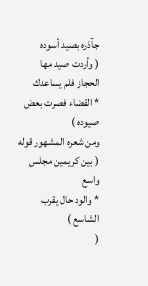جآذره بصيد أسوده
( وأردت صيد مها الحجاز فلم يساعدك
* القضاء فصرت بعض صيوده )
ومن شعره المشهور قوله
( بين كريمين مجلس واسع
* والود حال يقرب الشاسع )
(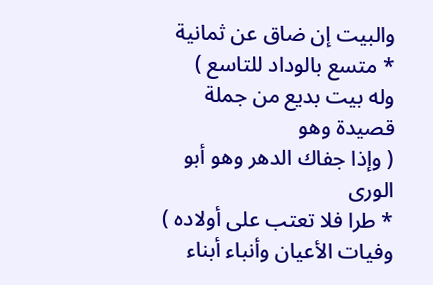والبيت إن ضاق عن ثمانية
* متسع بالوداد للتاسع )
وله بيت بديع من جملة قصيدة وهو
( وإذا جفاك الدهر وهو أبو الورى
* طرا فلا تعتب على أولاده )
وفيات الأعيان وأنباء أبناء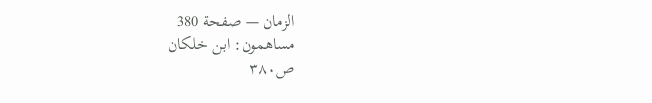الزمان — صفحة 380
مساهمون: ابن خلكان
ص٣٨٠